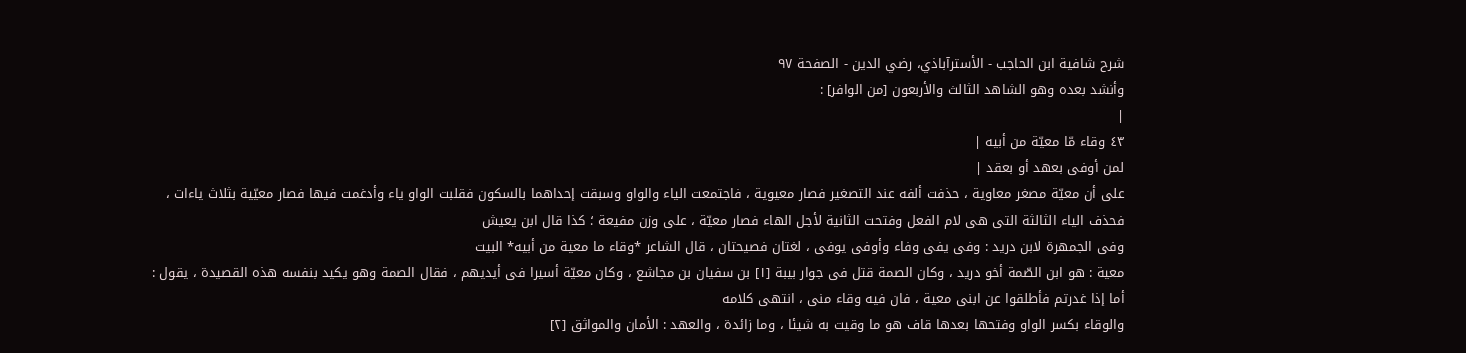شرح شافية ابن الحاجب - الأسترآباذي، رضي الدين - الصفحة ٩٧
وأنشد بعده وهو الشاهد الثالث والأربعون [من الوافر] :
|
٤٣ وقاء مّا معيّة من أبيه |
لمن أوفى بعهد أو بعقد |
على أن معيّة مصغر معاوية ، حذفت ألفه عند التصغير فصار معيوية ، فاجتمعت الياء والواو وسبقت إحداهما بالسكون فقلبت الواو ياء وأدغمت فيها فصار معيّية بثلاث ياءات ، فحذف الياء الثالثة التى هى لام الفعل وفتحت الثانية لأجل الهاء فصار معيّة ، على وزن مفيعة ؛ كذا قال ابن يعيش
وفى الجمهرة لابن دريد : وفى يفى وفاء وأوفى يوفى ، لغتان فصيحتان ، قال الشاعر *وقاء ما معية من أبيه* البيت
معية : هو ابن الصّمة أخو دريد ، وكان الصمة قتل فى جوار بيبة [١] بن سفيان بن مجاشع ، وكان معيّة أسيرا فى أيديهم ، فقال الصمة وهو يكيد بنفسه هذه القصيدة ، يقول : أما إذا غدرتم فأطلقوا عن ابنى معية ، فان فيه وقاء منى ، انتهى كلامه
والوقاء بكسر الواو وفتحها بعدها قاف هو ما وقيت به شيئا ، وما زائدة ، والعهد : الأمان والمواثق [٢]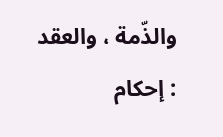والذّمة ، والعقد : إحكام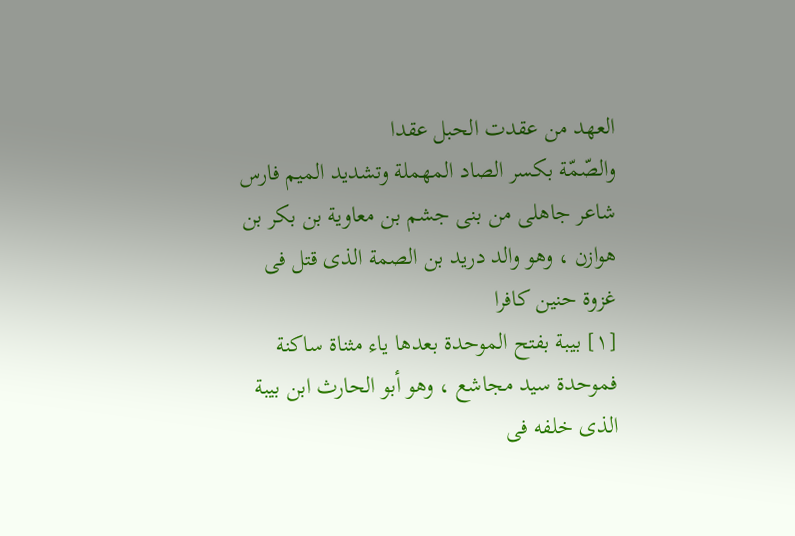العهد من عقدت الحبل عقدا
والصّمّة بكسر الصاد المهملة وتشديد الميم فارس شاعر جاهلى من بنى جشم بن معاوية بن بكر بن هوازن ، وهو والد دريد بن الصمة الذى قتل فى غزوة حنين كافرا
[١] بيبة بفتح الموحدة بعدها ياء مثناة ساكنة فموحدة سيد مجاشع ، وهو أبو الحارث ابن بيبة الذى خلفه فى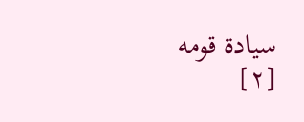سيادة قومه
[٢]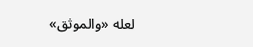لعله «والموثق»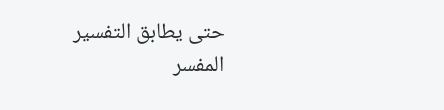حتى يطابق التفسير المفسر